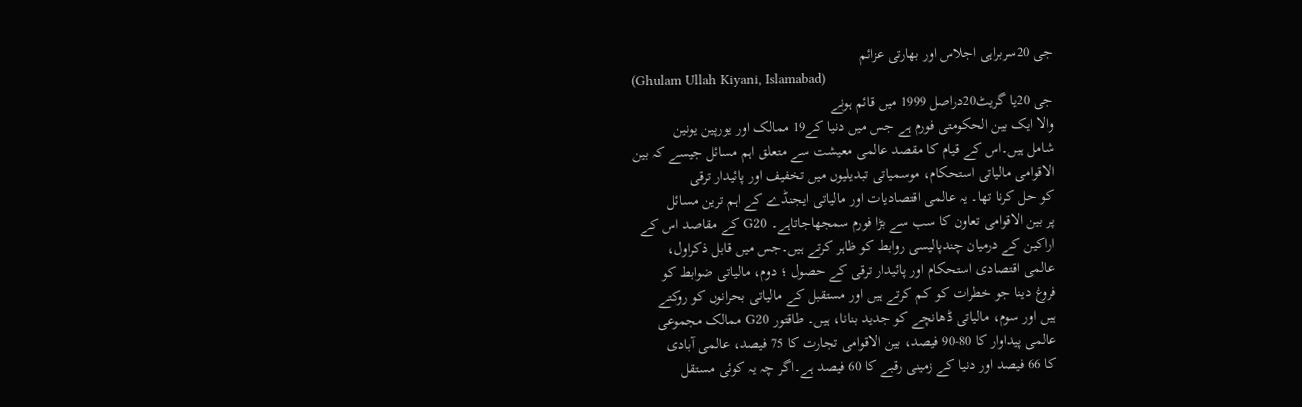جی 20سربراہی اجلاس اور بھارتی عزائم
(Ghulam Ullah Kiyani, Islamabad)
جی 20یا گریٹ20دراصل 1999 میں قائم ہونے
والا ایک بین الحکومتی فورم ہے جس میں دنیا کے19 ممالک اور یورپین یونین
شامل ہیں۔اس کے قیام کا مقصد عالمی معیشت سے متعلق اہم مسائل جیسے کہ بین
الاقوامی مالیاتی استحکام، موسمیاتی تبدیلیوں میں تخفیف اور پائیدار ترقی
کو حل کرنا تھا۔ یہ عالمی اقتصادیات اور مالیاتی ایجنڈے کے اہم ترین مسائل
پر بین الاقوامی تعاون کا سب سے بڑا فورم سمجھاجاتاہے۔ G20 کے مقاصد اس کے
اراکین کے درمیان چندپالیسی روابط کو ظاہر کرتے ہیں۔جس میں قابل ذکراول،
عالمی اقتصادی استحکام اور پائیدار ترقی کے حصول ؛ دوم، مالیاتی ضوابط کو
فروغ دینا جو خطرات کو کم کرتے ہیں اور مستقبل کے مالیاتی بحرانوں کو روکتے
ہیں اور سوم، مالیاتی ڈھانچے کو جدید بنانا، ہیں۔ طاقتور G20 ممالک مجموعی
عالمی پیداوار کا 80-90 فیصد، بین الاقوامی تجارت کا 75 فیصد، عالمی آبادی
کا 66 فیصد اور دنیا کے زمینی رقبے کا 60 فیصد ہے۔اگر چہ یہ کوئی مستقل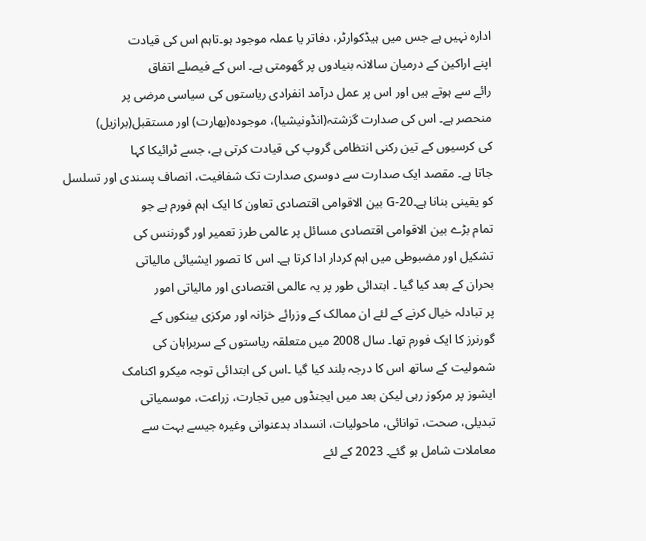ادارہ نہیں ہے جس میں ہیڈکوارٹر، دفاتر یا عملہ موجود ہو۔تاہم اس کی قیادت
اپنے اراکین کے درمیان سالانہ بنیادوں پر گھومتی ہے۔ اس کے فیصلے اتفاق
رائے سے ہوتے ہیں اور اس پر عمل درآمد انفرادی ریاستوں کی سیاسی مرضی پر
منحصر ہے۔ اس کی صدارت گزشتہ(انڈونیشیا)، موجودہ(بھارت) اور مستقبل(برازیل)
کی کرسیوں کے تین رکنی انتظامی گروپ کی قیادت کرتی ہے، جسے ٹرائیکا کہا
جاتا ہے۔ مقصد ایک صدارت سے دوسری صدارت تک شفافیت، انصاف پسندی اور تسلسل
کو یقینی بنانا ہے۔G-20 بین الاقوامی اقتصادی تعاون کا ایک اہم فورم ہے جو
تمام بڑے بین الاقوامی اقتصادی مسائل پر عالمی طرز تعمیر اور گورننس کی
تشکیل اور مضبوطی میں اہم کردار ادا کرتا ہے۔ اس کا تصور ایشیائی مالیاتی
بحران کے بعد کیا گیا ۔ ابتدائی طور پر یہ عالمی اقتصادی اور مالیاتی امور
پر تبادلہ خیال کرنے کے لئے ان ممالک کے وزرائے خزانہ اور مرکزی بینکوں کے
گورنرز کا ایک فورم تھا۔ سال 2008 میں متعلقہ ریاستوں کے سربراہان کی
شمولیت کے ساتھ اس کا درجہ بلند کیا گیا ۔اس کی ابتدائی توجہ میکرو اکنامک
ایشوز پر مرکوز رہی لیکن بعد میں ایجنڈوں میں تجارت، زراعت، موسمیاتی
تبدیلی، صحت، توانائی، ماحولیات، انسداد بدعنوانی وغیرہ جیسے بہت سے
معاملات شامل ہو گئے۔ 2023 کے لئے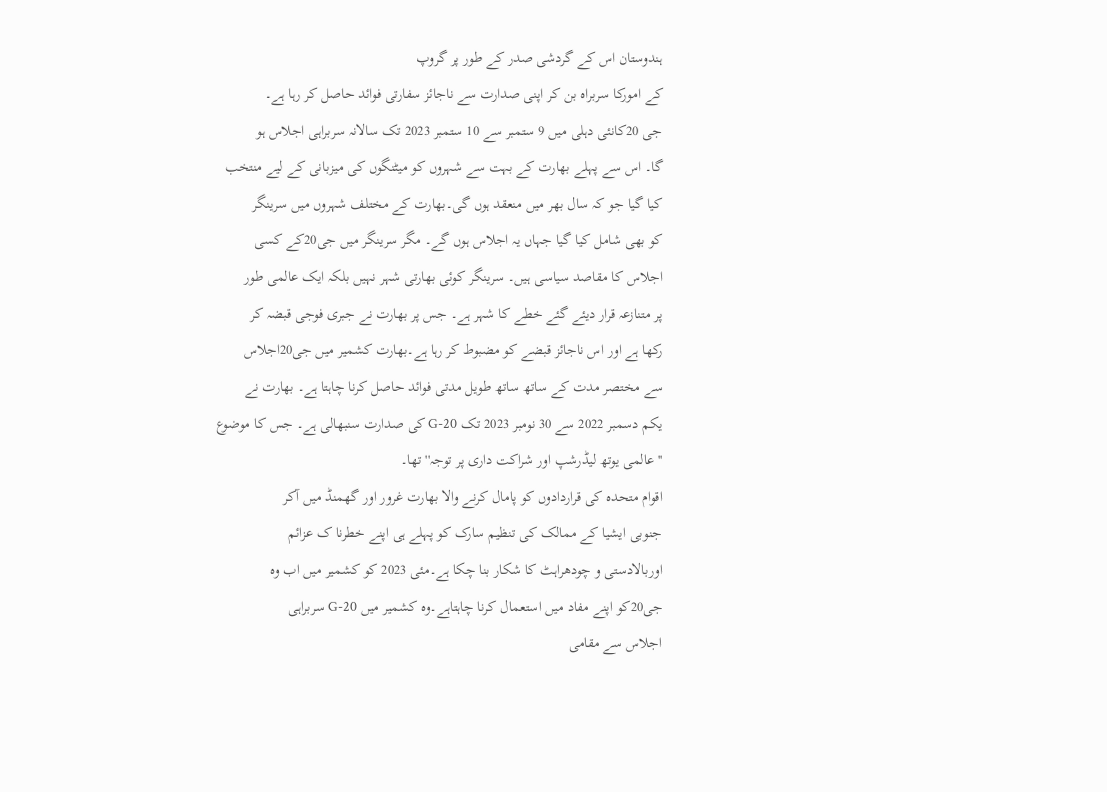ہندوستان اس کے گردشی صدر کے طور پر گروپ
کے امورکا سربراہ بن کر اپنی صدارت سے ناجائز سفارتی فوائد حاصل کر رہا ہے۔
جی 20کانئی دہلی میں 9 ستمبر سے 10 ستمبر 2023 تک سالانہ سربراہی اجلاس ہو
گا۔ اس سے پہلے بھارت کے بہت سے شہروں کو میٹنگوں کی میزبانی کے لیے منتخب
کیا گیا جو کہ سال بھر میں منعقد ہوں گی۔بھارت کے مختلف شہروں میں سرینگر
کو بھی شامل کیا گیا جہاں یہ اجلاس ہوں گے۔ مگر سرینگر میں جی20کے کسی
اجلاس کا مقاصد سیاسی ہیں۔ سرینگر کوئی بھارتی شہر نہیں بلکہ ایک عالمی طور
پر متنازعہ قرار دیئے گئے خطے کا شہر ہے۔ جس پر بھارت نے جبری فوجی قبضہ کر
رکھا ہے اور اس ناجائز قبضے کو مضبوط کر رہا ہے۔بھارت کشمیر میں جی20اجلاس
سے مختصر مدت کے ساتھ ساتھ طویل مدتی فوائد حاصل کرنا چاہتا ہے۔ بھارت نے
یکم دسمبر 2022 سے 30 نومبر 2023 تک G-20 کی صدارت سنبھالی ہے۔ جس کا موضوع
''عالمی یوتھ لیڈرشپ اور شراکت داری پر توجہ''تھا۔
اقوام متحدہ کی قراردادوں کو پامال کرنے والا بھارت غرور اور گھمنڈ میں آکر
جنوبی ایشیا کے ممالک کی تنظیم سارک کو پہلے ہی اپنے خطرنا ک عزائم
اوربالادستی و چودھراہٹ کا شکار بنا چکا ہے۔مئی 2023 کو کشمیر میں اب وہ
جی20کو اپنے مفاد میں استعمال کرنا چاہتاہے۔وہ کشمیر میں G-20 سربراہی
اجلاس سے مقامی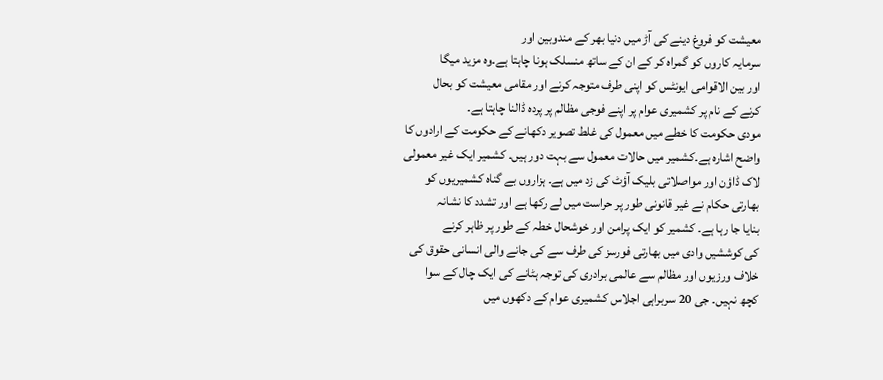معیشت کو فروغ دینے کی آڑ میں دنیا بھر کے مندوبین اور
سرمایہ کاروں کو گمراہ کر کے ان کے ساتھ منسلک ہونا چاہتا ہے۔وہ مزید میگا
اور بین الاقوامی ایونٹس کو اپنی طرف متوجہ کرنے اور مقامی معیشت کو بحال
کرنے کے نام پر کشمیری عوام پر اپنے فوجی مظالم پر پردہ ڈالنا چاہتا ہے۔
مودی حکومت کا خطے میں معمول کی غلط تصویر دکھانے کے حکومت کے ارادوں کا
واضح اشارہ ہے۔کشمیر میں حالات معمول سے بہت دور ہیں۔ کشمیر ایک غیر معمولی
لاک ڈاؤن اور مواصلاتی بلیک آؤٹ کی زد میں ہے۔ ہزاروں بے گناہ کشمیریوں کو
بھارتی حکام نے غیر قانونی طور پر حراست میں لے رکھا ہے اور تشدد کا نشانہ
بنایا جا رہا ہے۔ کشمیر کو ایک پرامن اور خوشحال خطہ کے طور پر ظاہر کرنے
کی کوششیں وادی میں بھارتی فورسز کی طرف سے کی جانے والی انسانی حقوق کی
خلاف ورزیوں اور مظالم سے عالمی برادری کی توجہ ہٹانے کی ایک چال کے سوا
کچھ نہیں۔ جی 20 سربراہی اجلاس کشمیری عوام کے دکھوں میں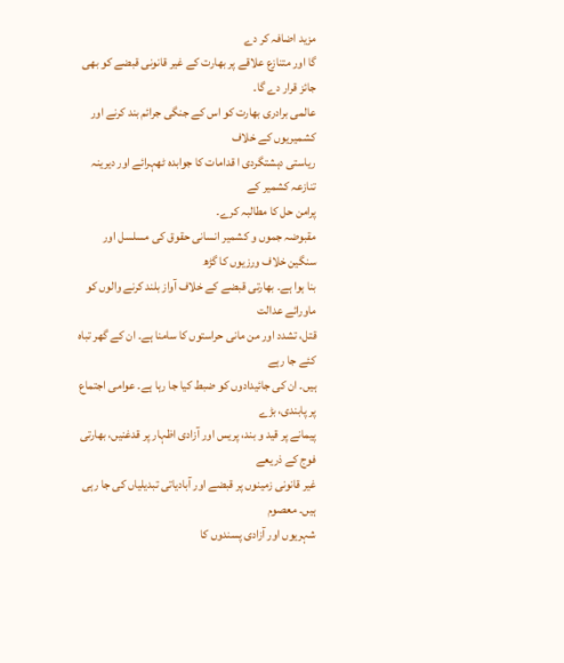مزید اضافہ کر دے
گا اور متنازع علاقے پر بھارت کے غیر قانونی قبضے کو بھی جائز قرار دے گا۔
عالمی برادری بھارت کو اس کے جنگی جرائم بند کرنے اور کشمیریوں کے خلاف
ریاستی دہشتگردی ا قدامات کا جوابدہ ٹھہرائے اور دیرینہ تنازعہ کشمیر کے
پرامن حل کا مطالبہ کرے۔
مقبوضہ جموں و کشمیر انسانی حقوق کی مسلسل اور سنگین خلاف ورزیوں کا گڑھ
بنا ہوا ہے۔ بھارتی قبضے کے خلاف آواز بلند کرنے والوں کو ماورائے عدالت
قتل، تشدد اور من مانی حراستوں کا سامنا ہے۔ ان کے گھر تباہ کئے جا رہے
ہیں۔ ان کی جائیدادوں کو ضبط کیا جا رہا ہے۔ عوامی اجتماع پر پابندی، بڑے
پیمانے پر قید و بند، پریس اور آزادی اظہار پر قدغنیں، بھارتی فوج کے ذریعے
غیر قانونی زمینوں پر قبضے اور آبادیاتی تبدیلیاں کی جا رہی ہیں۔ معصوم
شہریوں اور آزادی پسندوں کا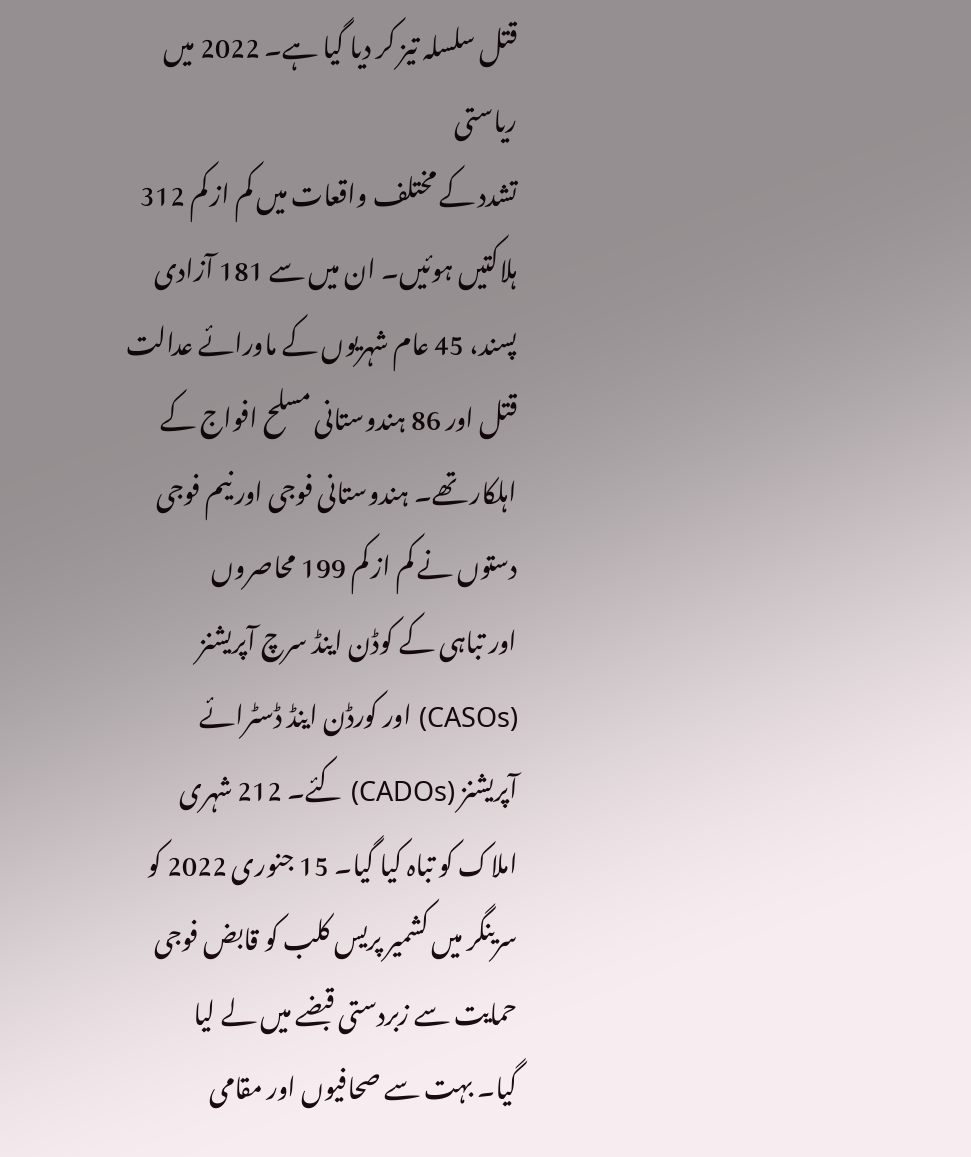قتل سلسلہ تیز کر دیا گیا ہے۔ 2022 میں ریاستی
تشدد کے مختلف واقعات میں کم از کم 312 ہلاکتیں ہوئیں۔ ان میں سے 181 آزادی
پسند، 45 عام شہریوں کے ماورائے عدالت قتل اور 86 ہندوستانی مسلح افواج کے
اہلکار تھے۔ ہندوستانی فوجی اور نیم فوجی دستوں نے کم از کم 199 محاصروں
اور تباہی کے کوڈن اینڈ سرچ آپریشنز (CASOs) اور کورڈن اینڈ ڈسٹرائے
آپریشنز (CADOs) کئے۔ 212 شہری املاک کو تباہ کیا گیا۔ 15 جنوری 2022 کو
سرینگر میں کشمیر پریس کلب کو قابض فوجی حمایت سے زبردستی قبضے میں لے لیا
گیا۔ بہت سے صحافیوں اور مقامی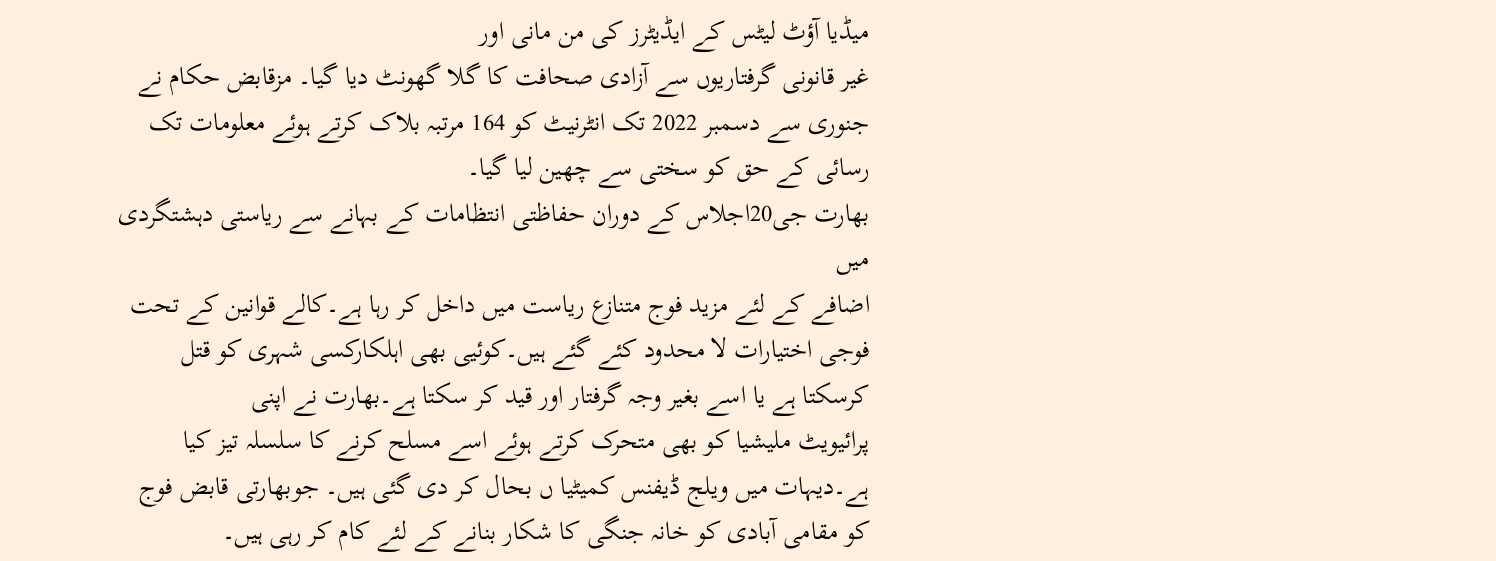میڈیا آؤٹ لیٹس کے ایڈیٹرز کی من مانی اور
غیر قانونی گرفتاریوں سے آزادی صحافت کا گلا گھونٹ دیا گیا۔ مزقابض حکام نے
جنوری سے دسمبر 2022 تک انٹرنیٹ کو 164 مرتبہ بلاک کرتے ہوئے معلومات تک
رسائی کے حق کو سختی سے چھین لیا گیا۔
بھارت جی20اجلاس کے دوران حفاظتی انتظامات کے بہانے سے ریاستی دہشتگردی میں
اضافے کے لئے مزید فوج متنازع ریاست میں داخل کر رہا ہے۔کالے قوانین کے تحت
فوجی اختیارات لا محدود کئے گئے ہیں۔کوئیی بھی اہلکارکسی شہری کو قتل
کرسکتا ہے یا اسے بغیر وجہ گرفتار اور قید کر سکتا ہے۔بھارت نے اپنی
پرائیویٹ ملیشیا کو بھی متحرک کرتے ہوئے اسے مسلح کرنے کا سلسلہ تیز کیا
ہے۔دیہات میں ویلج ڈیفنس کمیٹیا ں بحال کر دی گئی ہیں۔ جوبھارتی قابض فوج
کو مقامی آبادی کو خانہ جنگی کا شکار بنانے کے لئے کام کر رہی ہیں۔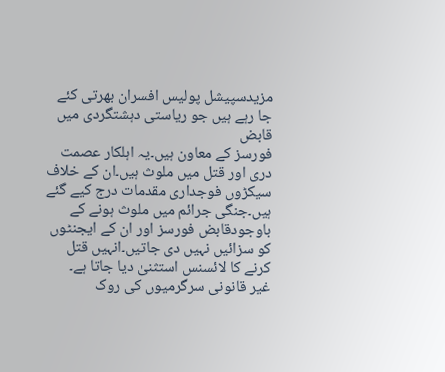مزیدسپیشل پولیس افسران بھرتی کئے جا رہے ہیں جو ریاستی دہشتگردی میں قابض
فورسز کے معاون ہیں۔یہ اہلکار عصمت دری اور قتل میں ملوث ہیں۔ان کے خلاف
سیکڑوں فوجداری مقدمات درج کیے گئے ہیں۔جنگی جرائم میں ملوث ہونے کے
باوجودقابض فورسز اور ان کے ایجنٹوں کو سزائیں نہیں دی جاتیں۔انہیں قتل
کرنے کا لائسنس استثنیٰ دیا جاتا ہے۔
غیر قانونی سرگرمیوں کی روک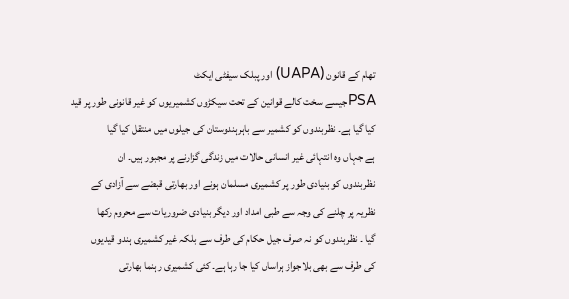تھام کے قانون (UAPA) اور پبلک سیفٹی ایکٹ
PSAجیسے سخت کالے قوانین کے تحت سیکڑوں کشمیریوں کو غیر قانونی طور پر قید
کیا گیا ہے۔ نظربندوں کو کشمیر سے باہرہندوستان کی جیلوں میں منتقل کیا گیا
ہے جہاں وہ انتہائی غیر انسانی حالات میں زندگی گزارنے پر مجبور ہیں۔ ان
نظربندوں کو بنیادی طور پر کشمیری مسلمان ہونے اور بھارتی قبضے سے آزادی کے
نظریہ پر چلنے کی وجہ سے طبی امداد اور دیگر بنیادی ضروریات سے محروم رکھا
گیا ۔ نظربندوں کو نہ صرف جیل حکام کی طرف سے بلکہ غیر کشمیری ہندو قیدیوں
کی طرف سے بھی بلاجواز ہراساں کیا جا رہا ہے۔ کئی کشمیری رہنما بھارتی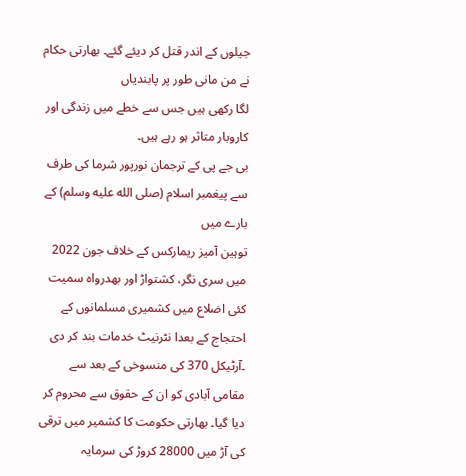جیلوں کے اندر قتل کر دیئے گئے۔ بھارتی حکام نے من مانی طور پر پابندیاں
لگا رکھی ہیں جس سے خطے میں زندگی اور کاروبار متاثر ہو رہے ہیں۔
بی جے پی کے ترجمان نورپور شرما کی طرف سے پیغمبر اسلام (صلى الله عليه وسلم) کے بارے میں
توہین آمیز ریمارکس کے خلاف جون 2022 میں سری نگر، کشتواڑ اور بھدرواہ سمیت
کئی اضلاع میں کشمیری مسلمانوں کے احتجاج کے بعدا نٹرنیٹ خدمات بند کر دی
۔آرٹیکل 370 کی منسوخی کے بعد سے مقامی آبادی کو ان کے حقوق سے محروم کر
دیا گیا۔ بھارتی حکومت کا کشمیر میں ترقی کی آڑ میں 28000 کروڑ کی سرمایہ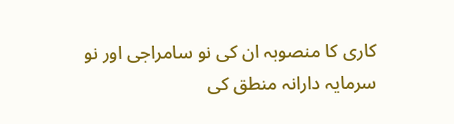کاری کا منصوبہ ان کی نو سامراجی اور نو سرمایہ دارانہ منطق کی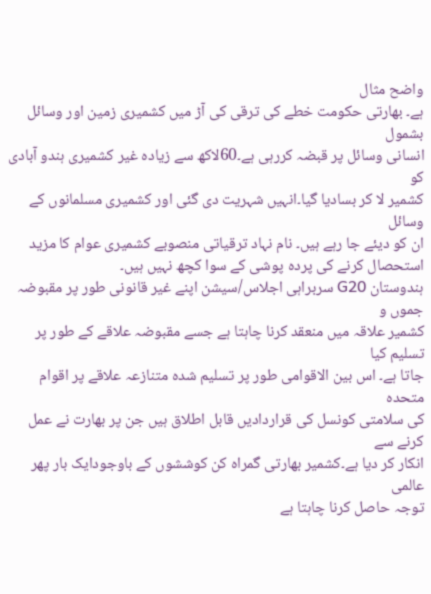واضح مثال
ہے۔ بھارتی حکومت خطے کی ترقی کی آڑ میں کشمیری زمین اور وسائل بشمول
انسانی وسائل پر قبضہ کررہی ہے۔60لاکھ سے زیادہ غیر کشمیری ہندو آبادی کو
کشمیر لا کر بسادیا گیا۔انہیں شہریت دی گئی اور کشمیری مسلمانوں کے وسائل
ان کو دیئے جا رہے ہیں۔ نام نہاد ترقیاتی منصوبے کشمیری عوام کا مزید
استحصال کرنے کی پردہ پوشی کے سوا کچھ نہیں ہیں۔
ہندوستان G20 سربراہی اجلاس/سیشن اپنے غیر قانونی طور پر مقبوضہ جموں و
کشمیر علاقہ میں منعقد کرنا چاہتا ہے جسے مقبوضہ علاقے کے طور پر تسلیم کیا
جاتا ہے۔ اس بین الاقوامی طور پر تسلیم شدہ متنازعہ علاقے پر اقوام متحدہ
کی سلامتی کونسل کی قراردادیں قابل اطلاق ہیں جن پر بھارت نے عمل کرنے سے
انکار کر دیا ہے۔کشمیر بھارتی گمراہ کن کوششوں کے باوجودایک بار پھر عالمی
توجہ حاصل کرنا چاہتا ہے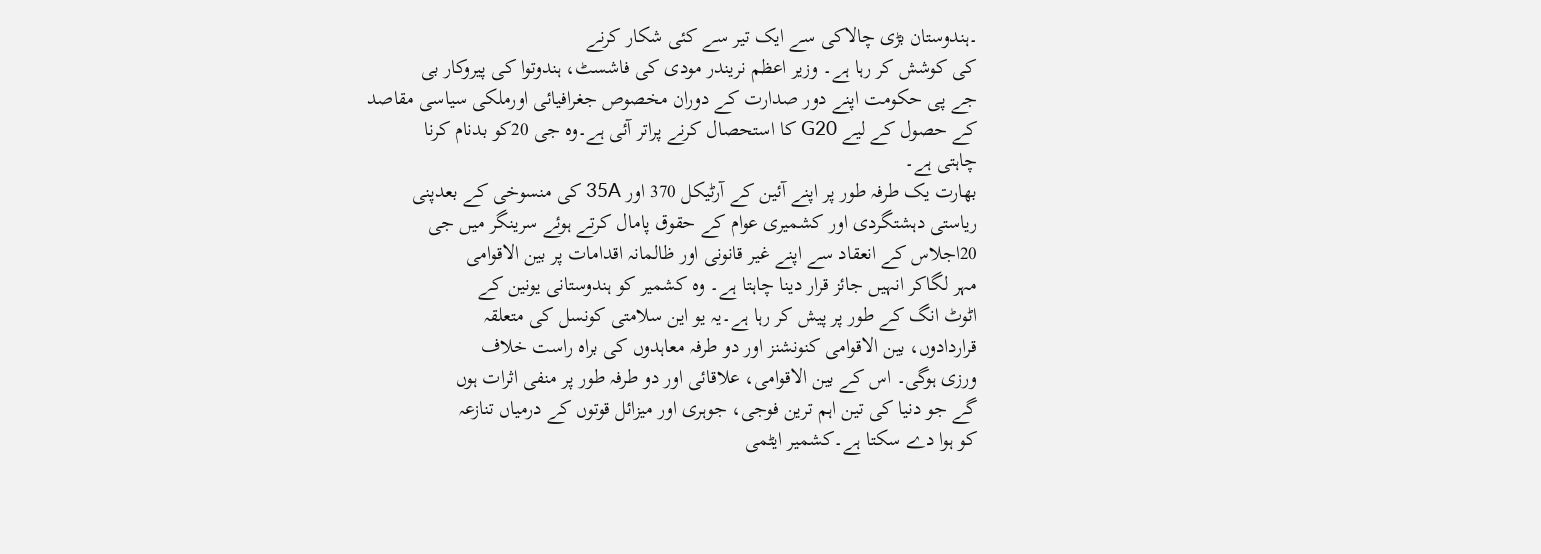۔ہندوستان بڑی چالاکی سے ایک تیر سے کئی شکار کرنے
کی کوشش کر رہا ہے۔ وزیر اعظم نریندر مودی کی فاشسٹ، ہندوتوا کی پیروکار بی
جے پی حکومت اپنے دور صدارت کے دوران مخصوص جغرافیائی اورملکی سیاسی مقاصد
کے حصول کے لیے G20 کا استحصال کرنے پراتر آئی ہے۔وہ جی 20کو بدنام کرنا
چاہتی ہے۔
بھارت یک طرفہ طور پر اپنے آئین کے آرٹیکل 370 اور 35A کی منسوخی کے بعدپنی
ریاستی دہشتگردی اور کشمیری عوام کے حقوق پامال کرتے ہوئے سرینگر میں جی
20اجلاس کے انعقاد سے اپنے غیر قانونی اور ظالمانہ اقدامات پر بین الاقوامی
مہر لگاکر انہیں جائز قرار دینا چاہتا ہے۔ وہ کشمیر کو ہندوستانی یونین کے
اٹوٹ انگ کے طور پر پیش کر رہا ہے۔یہ یو این سلامتی کونسل کی متعلقہ
قراردادوں، بین الاقوامی کنونشنز اور دو طرفہ معاہدوں کی براہ راست خلاف
ورزی ہوگی۔ اس کے بین الاقوامی، علاقائی اور دو طرفہ طور پر منفی اثرات ہوں
گے جو دنیا کی تین اہم ترین فوجی، جوہری اور میزائل قوتوں کے درمیاں تنازعہ
کو ہوا دے سکتا ہے۔کشمیر ایٹمی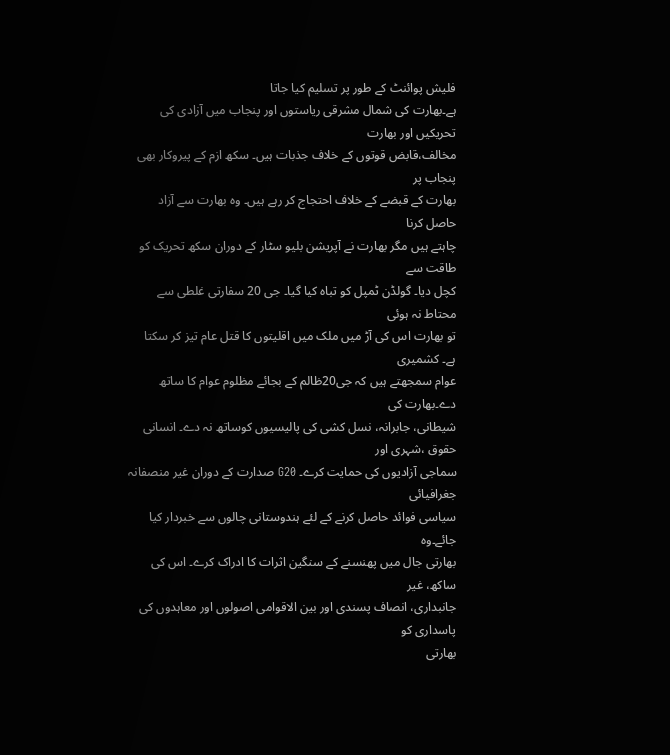فلیش پوائنٹ کے طور پر تسلیم کیا جاتا
ہے۔بھارت کی شمال مشرقی ریاستوں اور پنجاب میں آزادی کی تحریکیں اور بھارت
مخالف،قابض قوتوں کے خلاف جذبات ہیں۔ سکھ ازم کے پیروکار بھی پنجاب پر
بھارت کے قبضے کے خلاف احتجاج کر رہے ہیں۔ وہ بھارت سے آزاد حاصل کرنا
چاہتے ہیں مگر بھارت نے آپریشن بلیو سٹار کے دوران سکھ تحریک کو طاقت سے
کچل دیا۔ گولڈن ٹمپل کو تباہ کیا گیا۔ جی 20 سفارتی غلطی سے محتاط نہ ہوئی
تو بھارت اس کی آڑ میں ملک میں اقلیتوں کا قتل عام تیز کر سکتا ہے۔ کشمیری
عوام سمجھتے ہیں کہ جی20ظالم کے بجائے مظلوم عوام کا ساتھ دے۔بھارت کی
شیطانی، جابرانہ، نسل کشی کی پالیسیوں کوساتھ نہ دے۔ انسانی حقوق ،شہری اور
سماجی آزادیوں کی حمایت کرے۔ G20 صدارت کے دوران غیر منصفانہ جغرافیائی
سیاسی فوائد حاصل کرنے کے لئے ہندوستانی چالوں سے خبردار کیا جائے۔وہ
بھارتی جال میں پھنسنے کے سنگین اثرات کا ادراک کرے۔ اس کی ساکھ، غیر
جانبداری، انصاف پسندی اور بین الاقوامی اصولوں اور معاہدوں کی پاسداری کو
بھارتی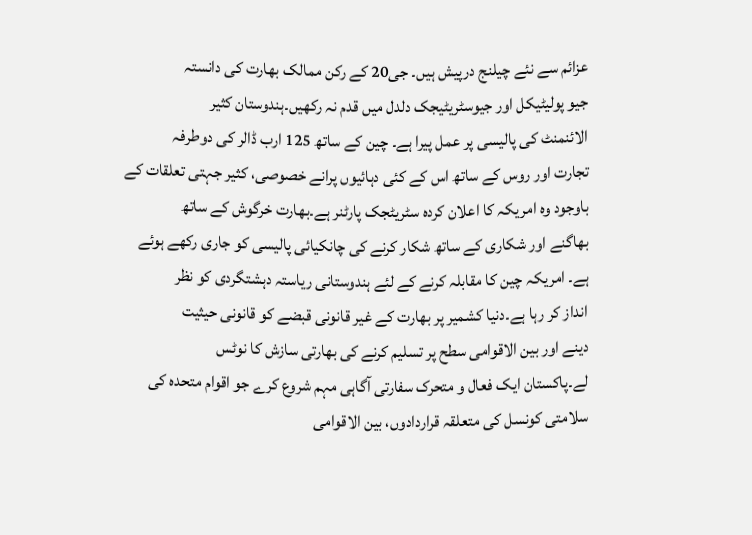عزائم سے نئے چیلنج درپیش ہیں۔ جی20 کے رکن ممالک بھارت کی دانستہ
جیو پولیٹیکل اور جیوسٹریٹیجک دلدل میں قدم نہ رکھیں۔ہندوستان کثیر
الائنمنٹ کی پالیسی پر عمل پیرا ہے۔ چین کے ساتھ 125 ارب ڈالر کی دوطرفہ
تجارت اور روس کے ساتھ اس کے کئی دہائیوں پرانے خصوصی، کثیر جہتی تعلقات کے
باوجود وہ امریکہ کا اعلان کردہ سٹریٹجک پارٹنر ہے۔بھارت خرگوش کے ساتھ
بھاگنے اور شکاری کے ساتھ شکار کرنے کی چانکیائی پالیسی کو جاری رکھے ہوئے
ہے۔ امریکہ چین کا مقابلہ کرنے کے لئے ہندوستانی ریاستہ دہشتگردی کو نظر
انداز کر رہا ہے۔دنیا کشمیر پر بھارت کے غیر قانونی قبضے کو قانونی حیثیت
دینے اور بین الاقوامی سطح پر تسلیم کرنے کی بھارتی سازش کا نوٹس
لے۔پاکستان ایک فعال و متحرک سفارتی آگاہی مہم شروع کرے جو اقوام متحدہ کی
سلامتی کونسل کی متعلقہ قراردادوں، بین الاقوامی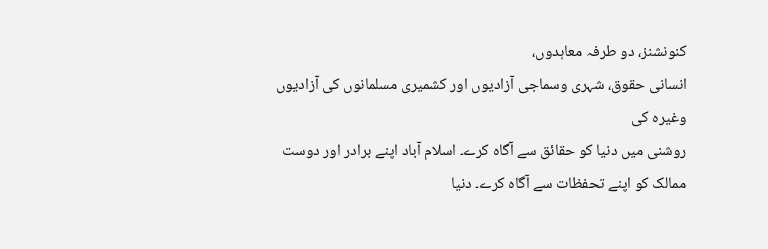کنونشنز، دو طرفہ معاہدوں،
انسانی حقوق، شہری وسماجی آزادیوں اور کشمیری مسلمانوں کی آزادیوں وغیرہ کی
روشنی میں دنیا کو حقائق سے آگاہ کرے۔ اسلام آباد اپنے برادر اور دوست
ممالک کو اپنے تحفظات سے آگاہ کرے۔ دنیا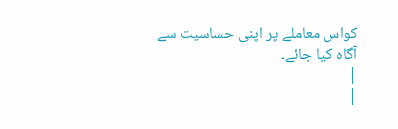کواس معاملے پر اپنی حساسیت سے
آگاہ کیا جائے۔
|
|